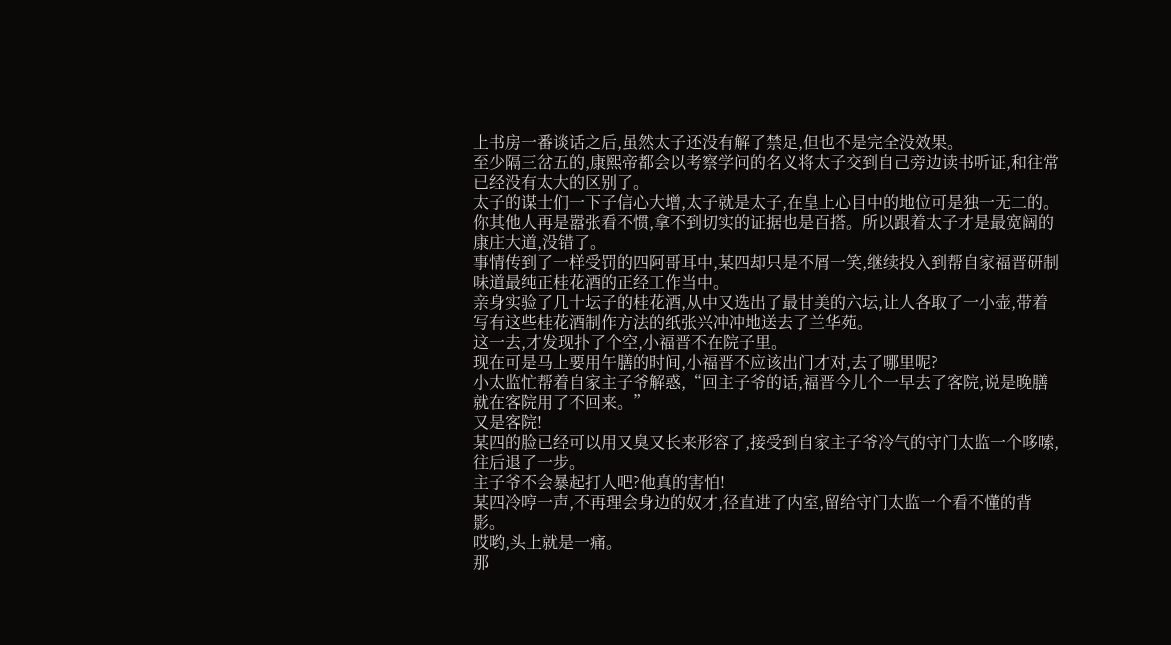上书房一番谈话之后,虽然太子还没有解了禁足,但也不是完全没效果。
至少隔三岔五的,康熙帝都会以考察学问的名义将太子交到自己旁边读书听证,和往常已经没有太大的区别了。
太子的谋士们一下子信心大增,太子就是太子,在皇上心目中的地位可是独一无二的。
你其他人再是嚣张看不惯,拿不到切实的证据也是百搭。所以跟着太子才是最宽阔的康庄大道,没错了。
事情传到了一样受罚的四阿哥耳中,某四却只是不屑一笑,继续投入到帮自家福晋研制味道最纯正桂花酒的正经工作当中。
亲身实验了几十坛子的桂花酒,从中又选出了最甘美的六坛,让人各取了一小壶,带着写有这些桂花酒制作方法的纸张兴冲冲地送去了兰华苑。
这一去,才发现扑了个空,小福晋不在院子里。
现在可是马上要用午膳的时间,小福晋不应该出门才对,去了哪里呢?
小太监忙帮着自家主子爷解惑,“回主子爷的话,福晋今儿个一早去了客院,说是晚膳就在客院用了不回来。”
又是客院!
某四的脸已经可以用又臭又长来形容了,接受到自家主子爷冷气的守门太监一个哆嗦,往后退了一步。
主子爷不会暴起打人吧?他真的害怕!
某四冷哼一声,不再理会身边的奴才,径直进了内室,留给守门太监一个看不懂的背影。
哎哟,头上就是一痛。
那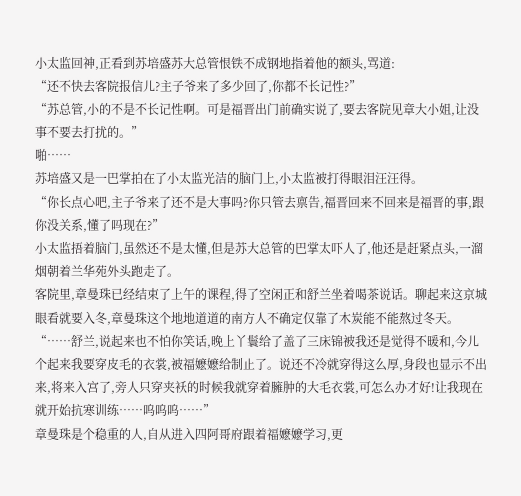小太监回神,正看到苏培盛苏大总管恨铁不成钢地指着他的额头,骂道:
“还不快去客院报信儿?主子爷来了多少回了,你都不长记性?”
“苏总管,小的不是不长记性啊。可是福晋出门前确实说了,要去客院见章大小姐,让没事不要去打扰的。”
啪……
苏培盛又是一巴掌拍在了小太监光洁的脑门上,小太监被打得眼泪汪汪得。
“你长点心吧,主子爷来了还不是大事吗?你只管去禀告,福晋回来不回来是福晋的事,跟你没关系,懂了吗现在?”
小太监捂着脑门,虽然还不是太懂,但是苏大总管的巴掌太吓人了,他还是赶紧点头,一溜烟朝着兰华苑外头跑走了。
客院里,章曼珠已经结束了上午的课程,得了空闲正和舒兰坐着喝茶说话。聊起来这京城眼看就要入冬,章曼珠这个地地道道的南方人不确定仅靠了木炭能不能熬过冬天。
“……舒兰,说起来也不怕你笑话,晚上丫鬟给了盖了三床锦被我还是觉得不暖和,今儿个起来我要穿皮毛的衣裳,被福嬷嬷给制止了。说还不冷就穿得这么厚,身段也显示不出来,将来入宫了,旁人只穿夹袄的时候我就穿着臃肿的大毛衣裳,可怎么办才好!让我现在就开始抗寒训练……呜呜呜……”
章曼珠是个稳重的人,自从进入四阿哥府跟着福嬷嬷学习,更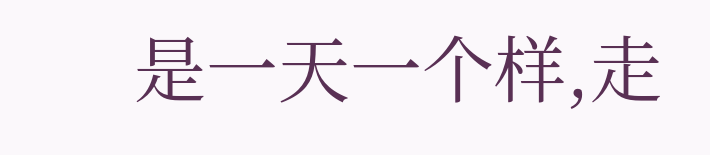是一天一个样,走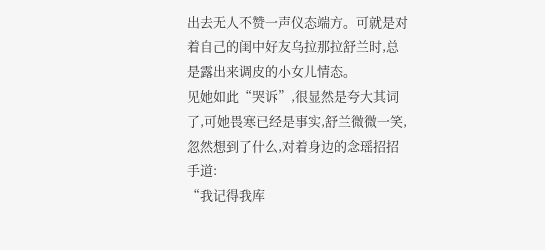出去无人不赞一声仪态端方。可就是对着自己的闺中好友乌拉那拉舒兰时,总是露出来调皮的小女儿情态。
见她如此“哭诉”,很显然是夸大其词了,可她畏寒已经是事实,舒兰微微一笑,忽然想到了什么,对着身边的念瑶招招手道:
“我记得我库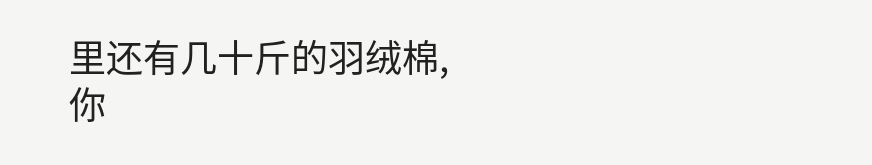里还有几十斤的羽绒棉,你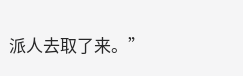派人去取了来。”